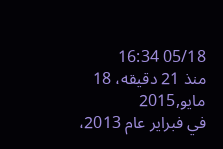05/18 16:34
منذ 21 دقيقه، 18 مايو,2015
في فبراير عام 2013،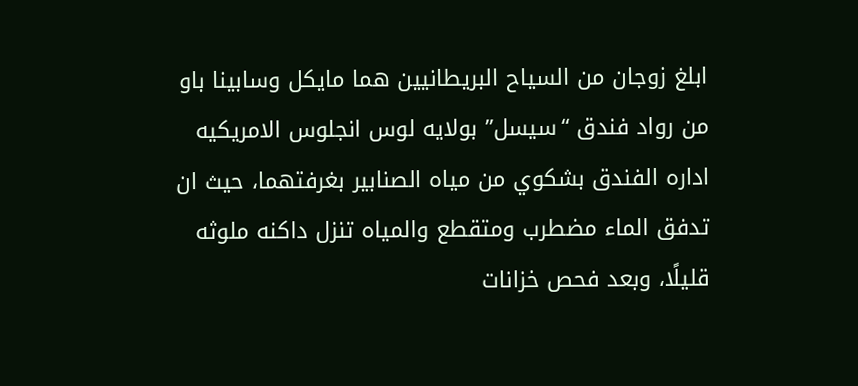ابلغ زوجان من السياح البريطانيين هما مايكل وسابينا باو من رواد فندق “سيسل” بولايه لوس انجلوس الامريكيه اداره الفندق بشكوي من مياه الصنابير بغرفتهما، حيث ان تدفق الماء مضطرب ومتقطع والمياه تنزل داكنه ملوثه قليلًا، وبعد فحص خزانات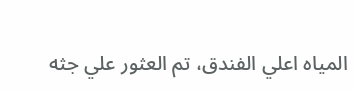المياه اعلي الفندق، تم العثور علي جثه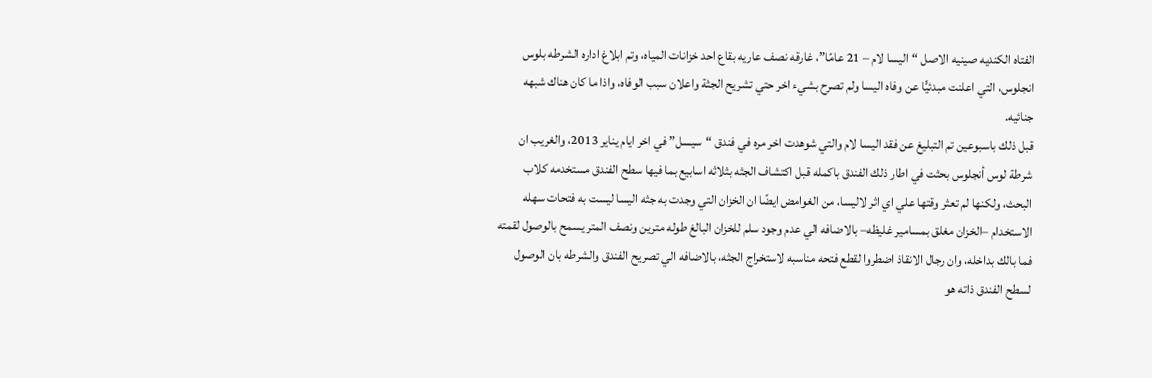الفتاه الكنديه صينيه الاصل “اليسا لام – 21 عامًا”، غارقه نصف عاريه بقاع احد خزانات المياه، وتم ابلاغ اداره الشرطه بلوس انجلوس، التي اعلنت مبدئيًّا عن وفاه اليسا ولم تصرح بشيء اخر حتي تشريح الجثة واعلان سبب الوفاه، واذا ما كان هناك شبهه جنائيه.
قبل ذلك باسبوعين تم التبليغ عن فقد اليسا لام والتي شوهدت اخر مره في فندق “سيسل” في اخر ايام يناير 2013، والغريب ان شرطة لوس أنجلوس بحثت في اطار ذلك الفندق باكمله قبل اكتشاف الجثه بثلاثه اسابيع بما فيها سطح الفندق مستخدمه كلاب البحث، ولكنها لم تعثر وقتها علي اي اثر لاليسا، من الغوامض ايضًا ان الخزان التي وجدت به جثه اليسا ليست به فتحات سهله الاستخدام –الخزان مغلق بمسامير غليظه– بالاضافه الي عدم وجود سلم للخزان البالغ طوله مترين ونصف المتر يسمح بالوصول لقمته فما بالك بداخله، وان رجال الانقاذ اضطروا لقطع فتحه مناسبه لاستخراج الجثه، بالاضافه الي تصريح الفندق والشرطه بان الوصول لسطح الفندق ذاته هو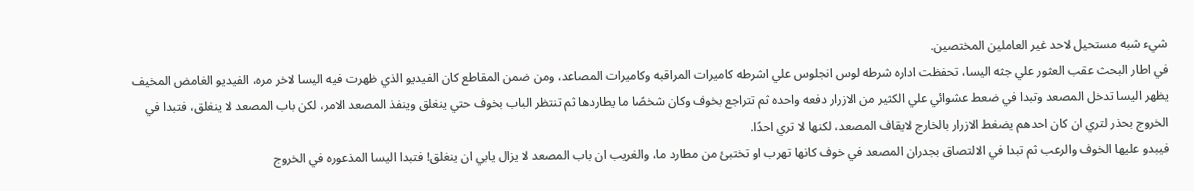شيء شبه مستحيل لاحد غير العاملين المختصين.
في اطار البحث عقب العثور علي جثه اليسا، تحفظت اداره شرطه لوس انجلوس علي اشرطه كاميرات المراقبه وكاميرات المصاعد، ومن ضمن المقاطع كان الفيديو الذي ظهرت فيه اليسا لاخر مره، الفيديو الغامض المخيف يظهر اليسا تدخل المصعد وتبدا في ضعط عشوائي علي الكثير من الازرار دفعه واحده ثم تتراجع بخوف وكان شخصًا ما يطاردها ثم تنتظر الباب بخوف حتي ينغلق وينفذ المصعد الامر، لكن باب المصعد لا ينغلق، فتبدا في الخروج بحذر لتري ان كان احدهم يضغط الازرار بالخارج لايقاف المصعد، لكنها لا تري احدًا.
فيبدو عليها الخوف والرعب ثم تبدا في الالتصاق بجدران المصعد في خوف كانها تهرب او تختبئ من مطارد ما، والغريب ان باب المصعد لا يزال يابي ان ينغلق! فتبدا اليسا المذعوره في الخروج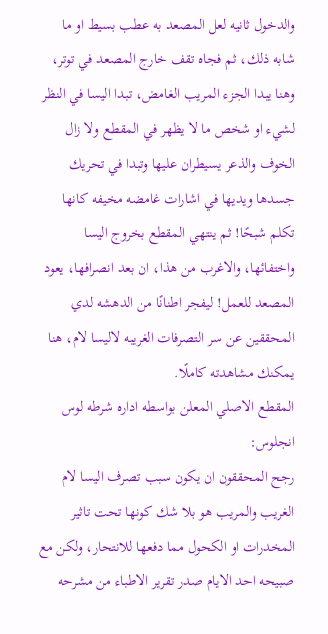والدخول ثانيه لعل المصعد به عطب بسيط او ما شابه ذلك، ثم فجاه تقف خارج المصعد في توتر، وهنا يبدا الجزء المريب الغامض، تبدا اليسا في النظر لشيء او شخص ما لا يظهر في المقطع ولا زال الخوف والذعر يسيطران عليها وتبدا في تحريك جسدها ويديها في اشارات غامضه مخيفه كانها تكلم شبحًا! ثم ينتهي المقطع بخروج اليسا واختفائها، والاغرب من هذا، ان بعد انصرافها، يعود المصعد للعمل! ليفجر اطنانًا من الدهشه لدي المحققين عن سر التصرفات الغريبه لاليسا لام، هنا يمكنك مشاهدته كاملًا.
المقطع الاصلي المعلن بواسطه اداره شرطه لوس انجلوس:
رجح المحققون ان يكون سبب تصرف اليسا لام الغريب والمريب هو بلا شك كونها تحت تاثير المخدرات او الكحول مما دفعها للانتحار، ولكن مع صبيحه احد الايام صدر تقرير الاطباء من مشرحه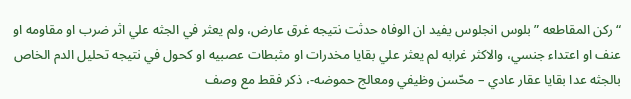“ركن المقاطعه ” بلوس انجلوس يفيد ان الوفاه حدثت نتيجه غرق عارض، ولم يعثر في الجثه علي اثر ضرب او مقاومه او عنف او اعتداء جنسي، والاكثر غرابه لم يعثر علي بقايا مخدرات او مثبطات عصبيه او كحول في نتيجه تحليل الدم الخاص بالجثه عدا بقايا عقار عادي – محّسن وظيفي ومعالج حموضه-، ذكر فقط مع وصف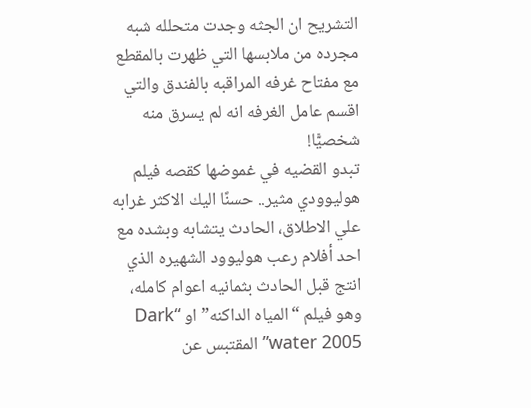التشريح ان الجثه وجدت متحلله شبه مجرده من ملابسها التي ظهرت بالمقطع مع مفتاح غرفه المراقبه بالفندق والتي اقسم عامل الغرفه انه لم يسرق منه شخصيًّا!
تبدو القضيه في غموضها كقصه فيلم هوليوودي مثير.. حسنًا اليك الاكثر غرابه علي الاطلاق، الحادث يتشابه وبشده مع احد أفلام رعب هوليوود الشهيره الذي انتج قبل الحادث بثمانيه اعوام كامله، وهو فيلم “المياه الداكنه” او “Dark water 2005” المقتبس عن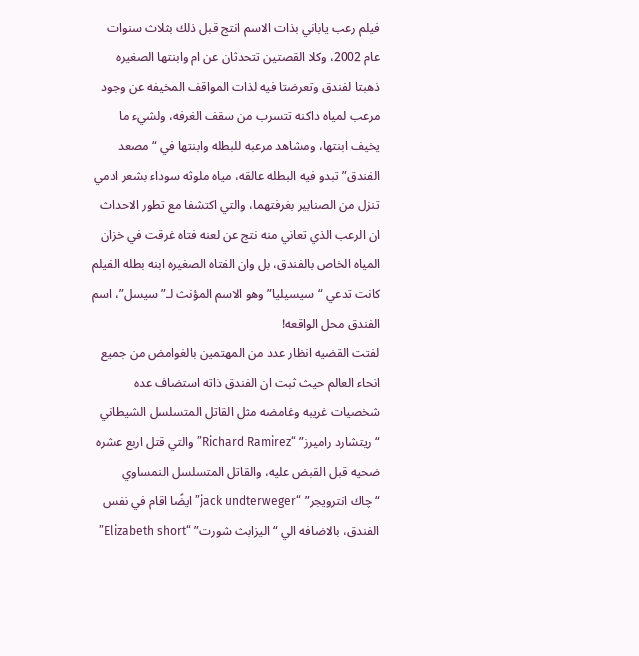فيلم رعب ياباني بذات الاسم انتج قبل ذلك بثلاث سنوات عام 2002، وكلا القصتين تتحدثان عن ام وابنتها الصغيره ذهبتا لفندق وتعرضتا فيه لذات المواقف المخيفه عن وجود مرعب لمياه داكنه تتسرب من سقف الغرفه، ولشيء ما يخيف ابنتها، ومشاهد مرعبه للبطله وابنتها في “مصعد الفندق” تبدو فيه البطله عالقه، مياه ملوثه سوداء بشعر ادمي تنزل من الصنابير بغرفتهما، والتي اكتشفا مع تطور الاحداث ان الرعب الذي تعاني منه نتج عن لعنه فتاه غرقت في خزان المياه الخاص بالفندق، بل وان الفتاه الصغيره ابنه بطله الفيلم كانت تدعي “سيسيليا” وهو الاسم المؤنث لـ”سيسل”، اسم الفندق محل الواقعه!
لفتت القضيه انظار عدد من المهتمين بالغوامض من جميع انحاء العالم حيث ثبت ان الفندق ذاته استضاف عده شخصيات غريبه وغامضه مثل القاتل المتسلسل الشيطاني “ريتشارد راميرز” “Richard Ramirez” والتي قتل اربع عشره ضحيه قبل القبض عليه، والقاتل المتسلسل النمساوي “چاك انترويجر” “jack undterweger” ايضًا اقام في نفس الفندق، بالاضافه الي “اليزابث شورت” “Elizabeth short”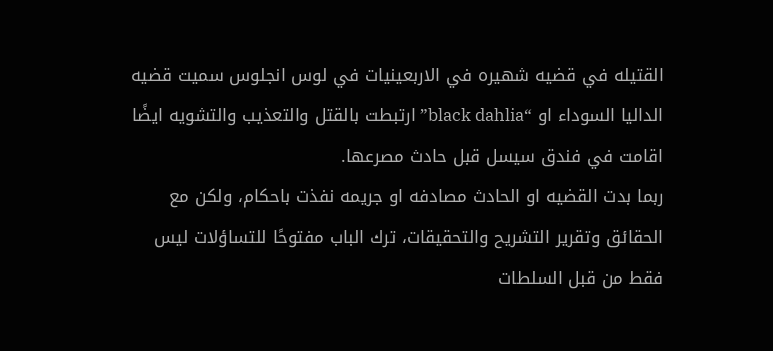القتيله في قضيه شهيره في الاربعينيات في لوس انجلوس سميت قضيه الداليا السوداء او “black dahlia” ارتبطت بالقتل والتعذيب والتشويه ايضًا اقامت في فندق سيسل قبل حادث مصرعها.
ربما بدت القضيه او الحادث مصادفه او جريمه نفذت باحكام، ولكن مع الحقائق وتقرير التشريح والتحقيقات، ترك الباب مفتوحًا للتساؤلات ليس فقط من قبل السلطات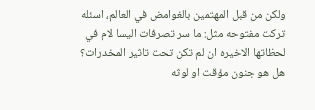ولكن من قبل المهتمين بالغوامض في العالم، اسئله تركت مفتوحه مثل: ما سر تصرفات اليسا لام في لحظاتها الاخيره ان لم تكن تحت تاثير المخدرات؟ هل هو جنون مؤقت او لوثه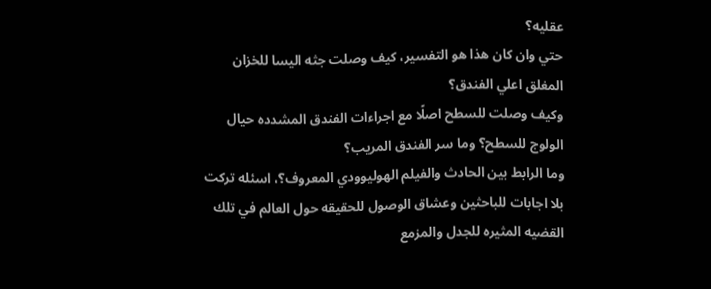عقليه؟
حتي وان كان هذا هو التفسير، كيف وصلت جثه اليسا للخزان المغلق اعلي الفندق؟
وكيف وصلت للسطح اصلًا مع اجراءات الفندق المشدده حيال الولوج للسطح؟ وما سر الفندق المريب؟
وما الرابط بين الحادث والفيلم الهوليوودي المعروف؟، اسئله تركت بلا اجابات للباحثين وعشاق الوصول للحقيقه حول العالم في تلك القضيه المثيره للجدل والمزمع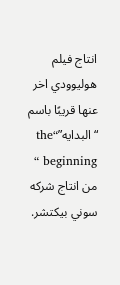انتاج فيلم هوليوودي اخر عنها قريبًا باسم “البدايه”“the beginning “ من انتاج شركه سوني بيكتشر.